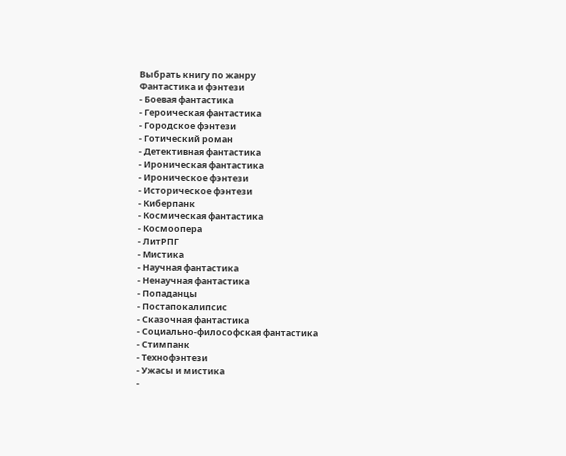Выбрать книгу по жанру
Фантастика и фэнтези
- Боевая фантастика
- Героическая фантастика
- Городское фэнтези
- Готический роман
- Детективная фантастика
- Ироническая фантастика
- Ироническое фэнтези
- Историческое фэнтези
- Киберпанк
- Космическая фантастика
- Космоопера
- ЛитРПГ
- Мистика
- Научная фантастика
- Ненаучная фантастика
- Попаданцы
- Постапокалипсис
- Сказочная фантастика
- Социально-философская фантастика
- Стимпанк
- Технофэнтези
- Ужасы и мистика
-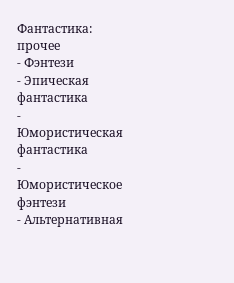Фантастика: прочее
- Фэнтези
- Эпическая фантастика
- Юмористическая фантастика
- Юмористическое фэнтези
- Альтернативная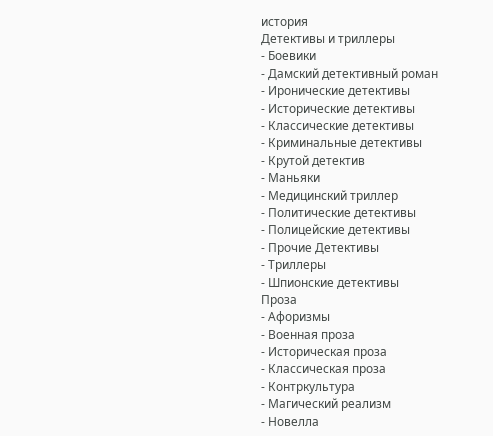история
Детективы и триллеры
- Боевики
- Дамский детективный роман
- Иронические детективы
- Исторические детективы
- Классические детективы
- Криминальные детективы
- Крутой детектив
- Маньяки
- Медицинский триллер
- Политические детективы
- Полицейские детективы
- Прочие Детективы
- Триллеры
- Шпионские детективы
Проза
- Афоризмы
- Военная проза
- Историческая проза
- Классическая проза
- Контркультура
- Магический реализм
- Новелла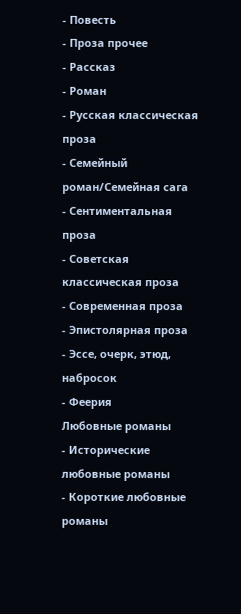- Повесть
- Проза прочее
- Рассказ
- Роман
- Русская классическая проза
- Семейный роман/Семейная сага
- Сентиментальная проза
- Советская классическая проза
- Современная проза
- Эпистолярная проза
- Эссе, очерк, этюд, набросок
- Феерия
Любовные романы
- Исторические любовные романы
- Короткие любовные романы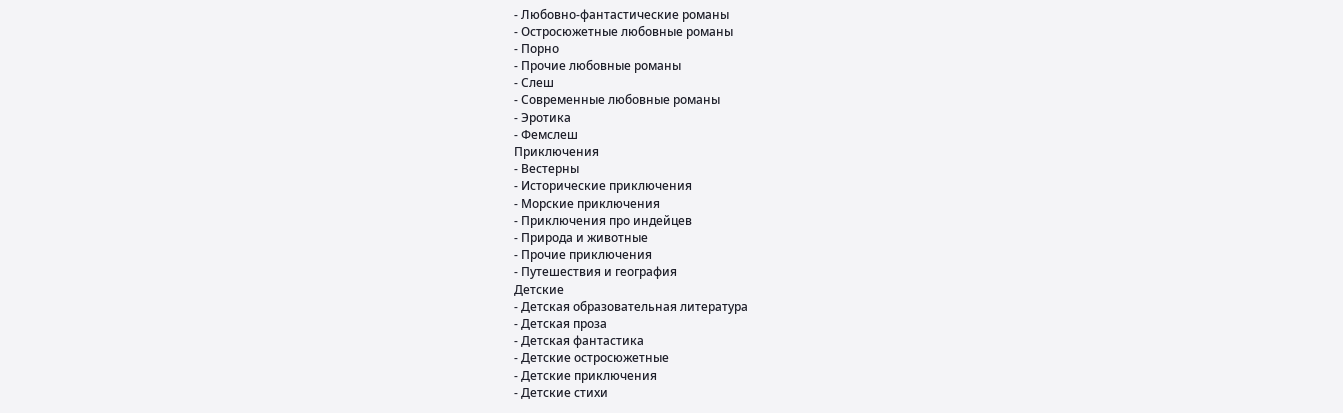- Любовно-фантастические романы
- Остросюжетные любовные романы
- Порно
- Прочие любовные романы
- Слеш
- Современные любовные романы
- Эротика
- Фемслеш
Приключения
- Вестерны
- Исторические приключения
- Морские приключения
- Приключения про индейцев
- Природа и животные
- Прочие приключения
- Путешествия и география
Детские
- Детская образовательная литература
- Детская проза
- Детская фантастика
- Детские остросюжетные
- Детские приключения
- Детские стихи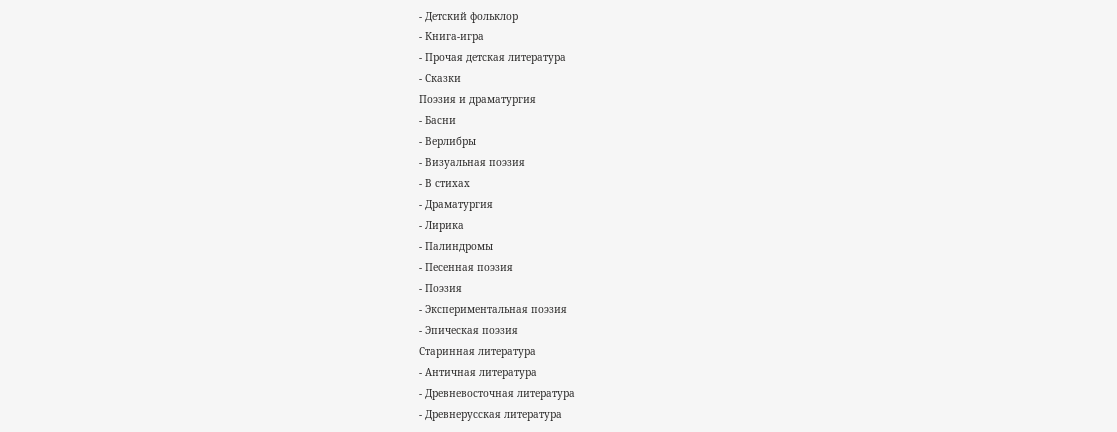- Детский фольклор
- Книга-игра
- Прочая детская литература
- Сказки
Поэзия и драматургия
- Басни
- Верлибры
- Визуальная поэзия
- В стихах
- Драматургия
- Лирика
- Палиндромы
- Песенная поэзия
- Поэзия
- Экспериментальная поэзия
- Эпическая поэзия
Старинная литература
- Античная литература
- Древневосточная литература
- Древнерусская литература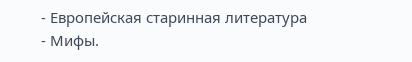- Европейская старинная литература
- Мифы.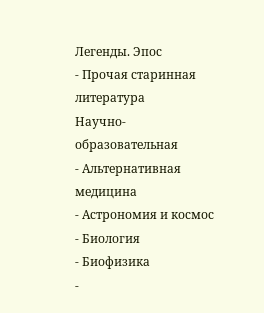Легенды. Эпос
- Прочая старинная литература
Научно-образовательная
- Альтернативная медицина
- Астрономия и космос
- Биология
- Биофизика
-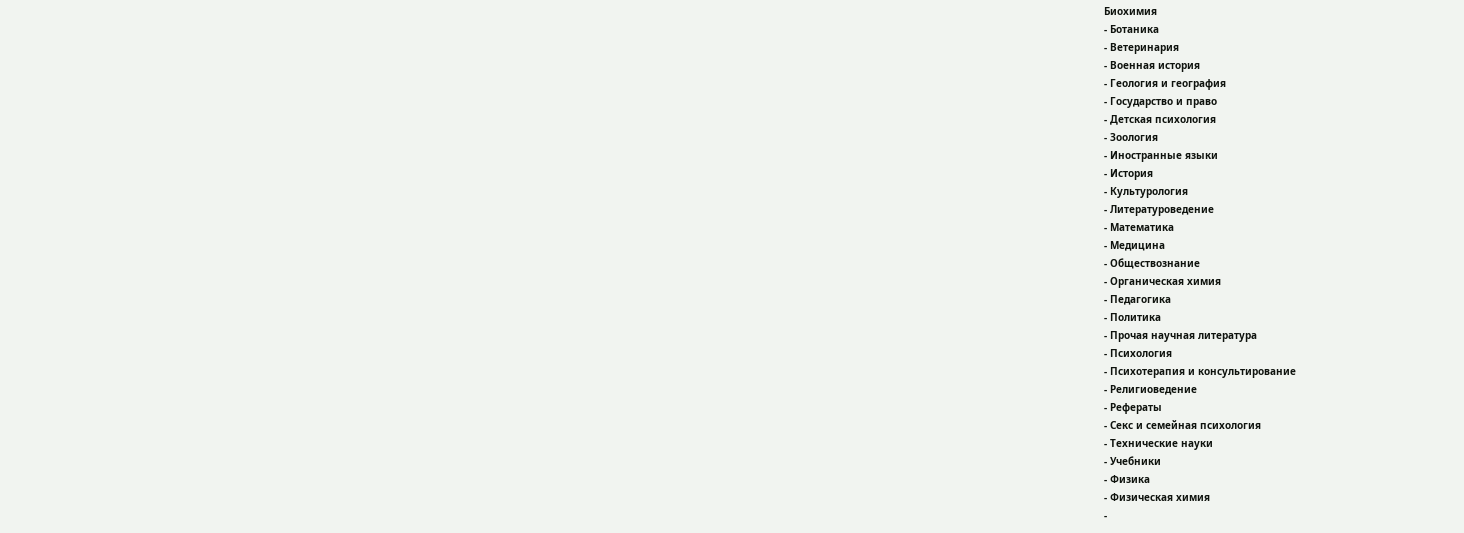Биохимия
- Ботаника
- Ветеринария
- Военная история
- Геология и география
- Государство и право
- Детская психология
- Зоология
- Иностранные языки
- История
- Культурология
- Литературоведение
- Математика
- Медицина
- Обществознание
- Органическая химия
- Педагогика
- Политика
- Прочая научная литература
- Психология
- Психотерапия и консультирование
- Религиоведение
- Рефераты
- Секс и семейная психология
- Технические науки
- Учебники
- Физика
- Физическая химия
-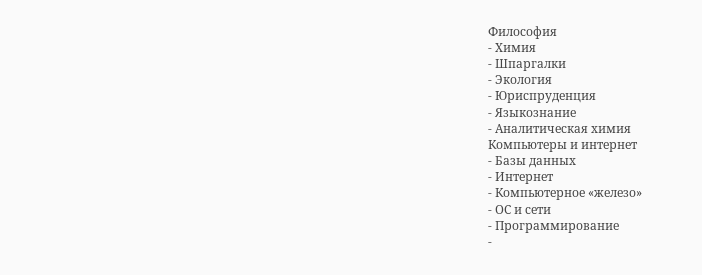Философия
- Химия
- Шпаргалки
- Экология
- Юриспруденция
- Языкознание
- Аналитическая химия
Компьютеры и интернет
- Базы данных
- Интернет
- Компьютерное «железо»
- ОС и сети
- Программирование
-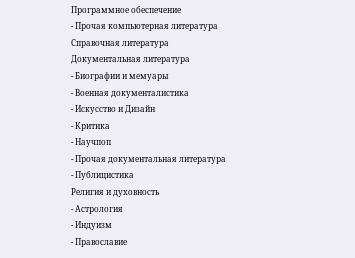Программное обеспечение
- Прочая компьютерная литература
Справочная литература
Документальная литература
- Биографии и мемуары
- Военная документалистика
- Искусство и Дизайн
- Критика
- Научпоп
- Прочая документальная литература
- Публицистика
Религия и духовность
- Астрология
- Индуизм
- Православие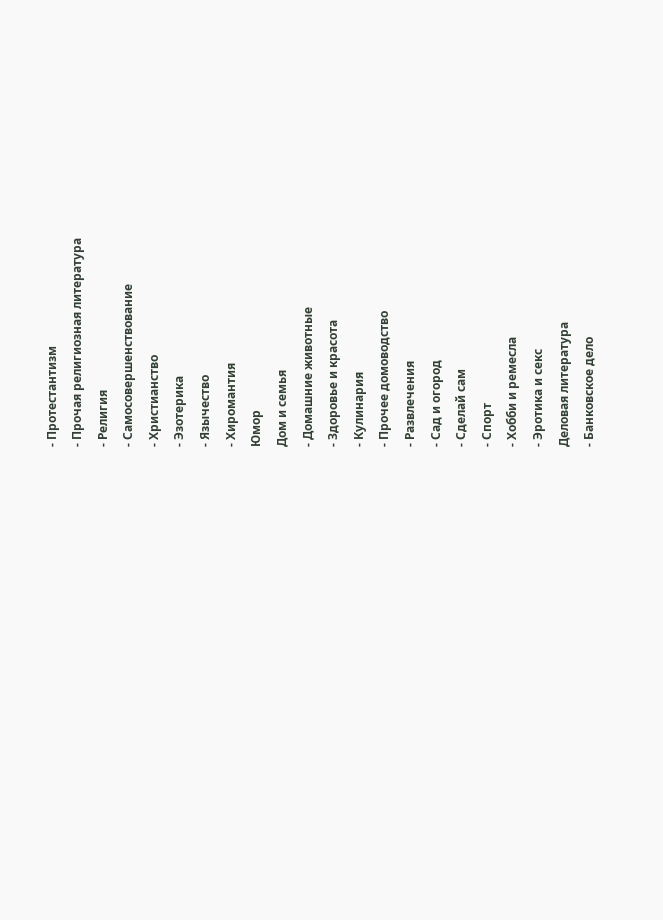- Протестантизм
- Прочая религиозная литература
- Религия
- Самосовершенствование
- Христианство
- Эзотерика
- Язычество
- Хиромантия
Юмор
Дом и семья
- Домашние животные
- Здоровье и красота
- Кулинария
- Прочее домоводство
- Развлечения
- Сад и огород
- Сделай сам
- Спорт
- Хобби и ремесла
- Эротика и секс
Деловая литература
- Банковское дело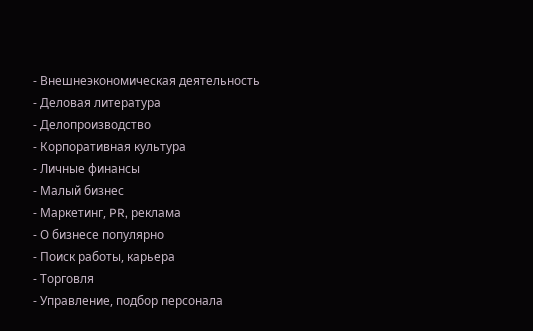- Внешнеэкономическая деятельность
- Деловая литература
- Делопроизводство
- Корпоративная культура
- Личные финансы
- Малый бизнес
- Маркетинг, PR, реклама
- О бизнесе популярно
- Поиск работы, карьера
- Торговля
- Управление, подбор персонала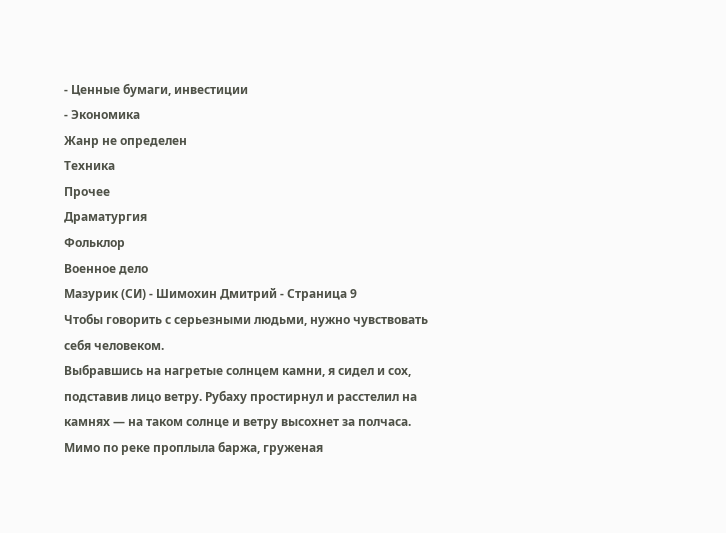- Ценные бумаги, инвестиции
- Экономика
Жанр не определен
Техника
Прочее
Драматургия
Фольклор
Военное дело
Мазурик (СИ) - Шимохин Дмитрий - Страница 9
Чтобы говорить с серьезными людьми, нужно чувствовать себя человеком.
Выбравшись на нагретые солнцем камни, я сидел и сох, подставив лицо ветру. Рубаху простирнул и расстелил на камнях — на таком солнце и ветру высохнет за полчаса.
Мимо по реке проплыла баржа, груженая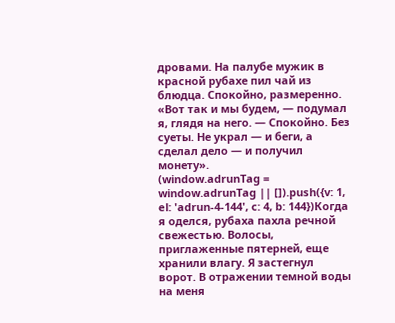дровами. На палубе мужик в красной рубахе пил чай из блюдца. Спокойно, размеренно.
«Вот так и мы будем, — подумал я, глядя на него. — Спокойно. Без суеты. Не украл — и беги, а сделал дело — и получил монету».
(window.adrunTag = window.adrunTag || []).push({v: 1, el: 'adrun-4-144', c: 4, b: 144})Когда я оделся, рубаха пахла речной свежестью. Волосы, приглаженные пятерней, еще хранили влагу. Я застегнул ворот. В отражении темной воды на меня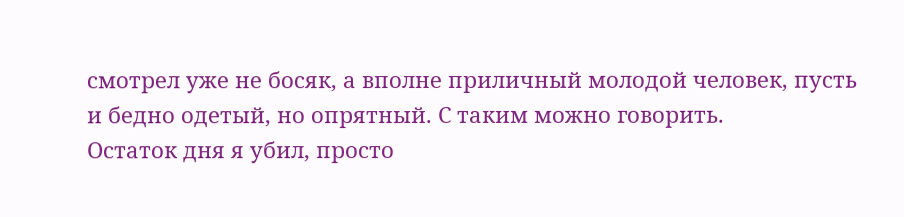смотрел уже не босяк, а вполне приличный молодой человек, пусть и бедно одетый, но опрятный. С таким можно говорить.
Остаток дня я убил, просто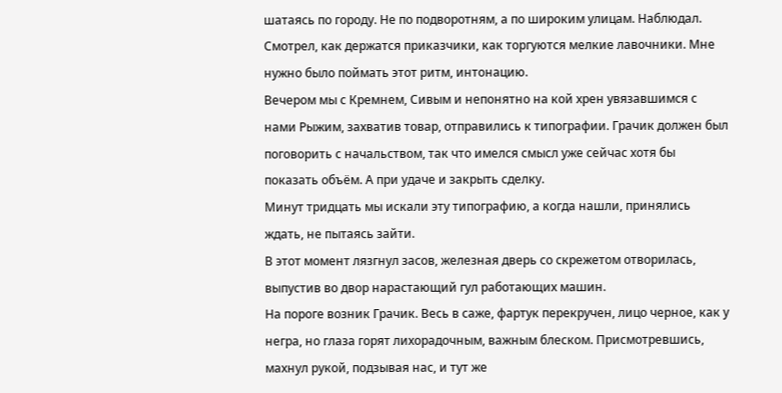шатаясь по городу. Не по подворотням, а по широким улицам. Наблюдал. Смотрел, как держатся приказчики, как торгуются мелкие лавочники. Мне нужно было поймать этот ритм, интонацию.
Вечером мы с Кремнем, Сивым и непонятно на кой хрен увязавшимся с нами Рыжим, захватив товар, отправились к типографии. Грачик должен был поговорить с начальством, так что имелся смысл уже сейчас хотя бы показать объём. А при удаче и закрыть сделку.
Минут тридцать мы искали эту типографию, а когда нашли, принялись ждать, не пытаясь зайти.
В этот момент лязгнул засов, железная дверь со скрежетом отворилась, выпустив во двор нарастающий гул работающих машин.
На пороге возник Грачик. Весь в саже, фартук перекручен, лицо черное, как у негра, но глаза горят лихорадочным, важным блеском. Присмотревшись, махнул рукой, подзывая нас, и тут же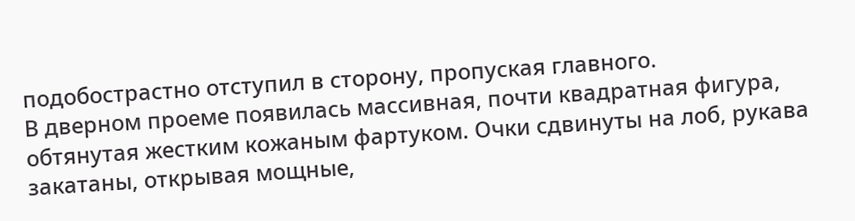подобострастно отступил в сторону, пропуская главного.
В дверном проеме появилась массивная, почти квадратная фигура, обтянутая жестким кожаным фартуком. Очки сдвинуты на лоб, рукава закатаны, открывая мощные,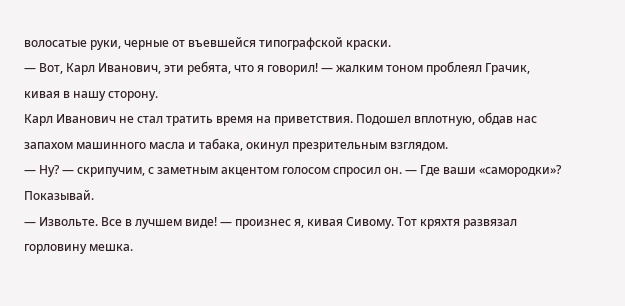волосатые руки, черные от въевшейся типографской краски.
— Вот, Карл Иванович, эти ребята, что я говорил! — жалким тоном проблеял Грачик, кивая в нашу сторону.
Карл Иванович не стал тратить время на приветствия. Подошел вплотную, обдав нас запахом машинного масла и табака, окинул презрительным взглядом.
— Ну? — скрипучим, с заметным акцентом голосом спросил он. — Где ваши «самородки»? Показывай.
— Извольте. Все в лучшем виде! — произнес я, кивая Сивому. Тот кряхтя развязал горловину мешка.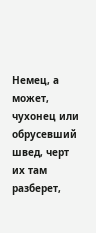Немец, а может, чухонец или обрусевший швед, черт их там разберет,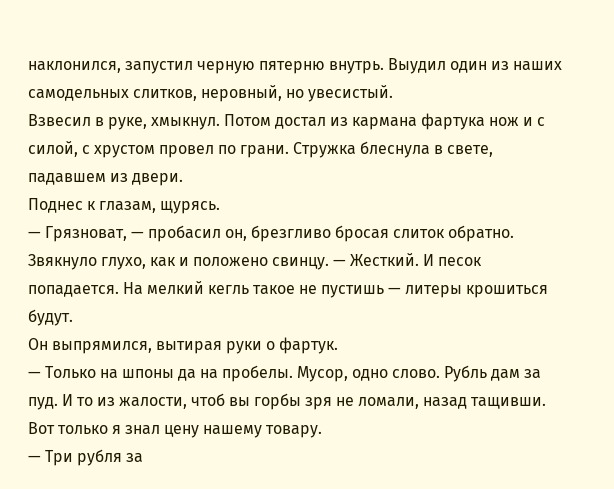наклонился, запустил черную пятерню внутрь. Выудил один из наших самодельных слитков, неровный, но увесистый.
Взвесил в руке, хмыкнул. Потом достал из кармана фартука нож и с силой, с хрустом провел по грани. Стружка блеснула в свете, падавшем из двери.
Поднес к глазам, щурясь.
— Грязноват, — пробасил он, брезгливо бросая слиток обратно. Звякнуло глухо, как и положено свинцу. — Жесткий. И песок попадается. На мелкий кегль такое не пустишь — литеры крошиться будут.
Он выпрямился, вытирая руки о фартук.
— Только на шпоны да на пробелы. Мусор, одно слово. Рубль дам за пуд. И то из жалости, чтоб вы горбы зря не ломали, назад тащивши.
Вот только я знал цену нашему товару.
— Три рубля за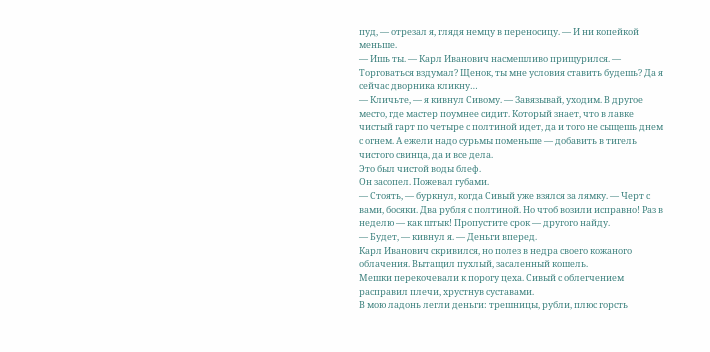пуд, — отрезал я, глядя немцу в переносицу. — И ни копейкой меньше.
— Ишь ты. — Карл Иванович насмешливо прищурился. — Торговаться вздумал? Щенок, ты мне условия ставить будешь? Да я сейчас дворника кликну…
— Кличьте, — я кивнул Сивому. — Завязывай, уходим. В другое место, где мастер поумнее сидит. Который знает, что в лавке чистый гарт по четыре с полтиной идет, да и того не сыщешь днем с огнем. А ежели надо сурьмы поменьше — добавить в тигель чистого свинца, да и все дела.
Это был чистой воды блеф.
Он засопел. Пожевал губами.
— Стоять, — буркнул, когда Сивый уже взялся за лямку. — Черт с вами, босяки. Два рубля с полтиной. Но чтоб возили исправно! Раз в неделю — как штык! Пропустите срок — другого найду.
— Будет, — кивнул я. — Деньги вперед.
Карл Иванович скривился, но полез в недра своего кожаного облачения. Вытащил пухлый, засаленный кошель.
Мешки перекочевали к порогу цеха. Сивый с облегчением расправил плечи, хрустнув суставами.
В мою ладонь легли деньги: трешницы, рубли, плюс горсть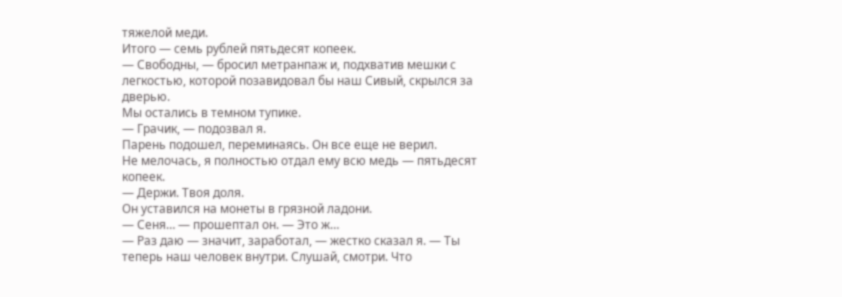тяжелой меди.
Итого — семь рублей пятьдесят копеек.
— Свободны, — бросил метранпаж и, подхватив мешки с легкостью, которой позавидовал бы наш Сивый, скрылся за дверью.
Мы остались в темном тупике.
— Грачик, — подозвал я.
Парень подошел, переминаясь. Он все еще не верил.
Не мелочась, я полностью отдал ему всю медь — пятьдесят копеек.
— Держи. Твоя доля.
Он уставился на монеты в грязной ладони.
— Сеня… — прошептал он. — Это ж…
— Раз даю — значит, заработал, — жестко сказал я. — Ты теперь наш человек внутри. Слушай, смотри. Что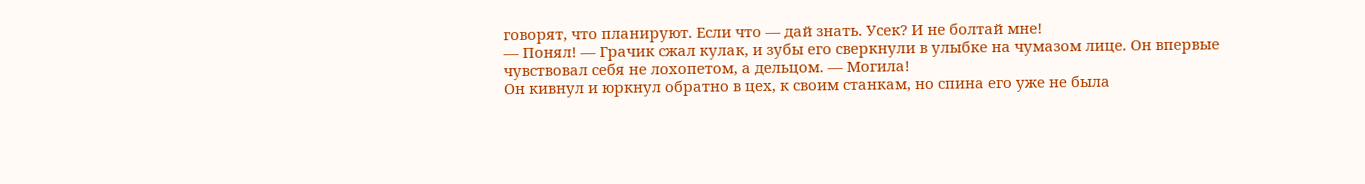говорят, что планируют. Если что — дай знать. Усек? И не болтай мне!
— Понял! — Грачик сжал кулак, и зубы его сверкнули в улыбке на чумазом лице. Он впервые чувствовал себя не лохопетом, а дельцом. — Могила!
Он кивнул и юркнул обратно в цех, к своим станкам, но спина его уже не была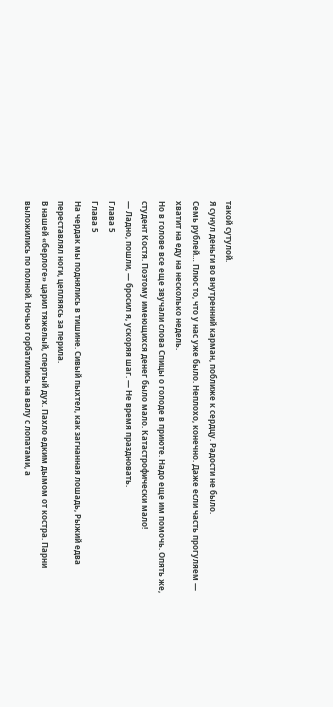такой сутулой.
Я сунул деньги во внутренний карман, поближе к сердцу. Радости не было.
Семь рублей… Плюс то, что у нас уже было. Неплохо, конечно. Даже если часть прогуляем — хватит на еду на несколько недель.
Но в голове все еще звучали слова Спицы о голоде в приюте. Надо еще им помочь. Опять же, студент Костя. Поэтому имеющихся денег было мало. Катастрофически мало!
— Ладно, пошли, — бросил я, ускоряя шаг. — Не время праздновать.
Глава 5
Глава 5
На чердак мы поднялись в тишине. Сивый пыхтел, как загнанная лошадь, Рыжий едва переставлял ноги, цепляясь за перила.
В нашей «берлоге» царил тяжелый, спертый дух. Пахло едким дымом от костра. Парни выложились по полной. Ночью горбатились на валу с лопатами, а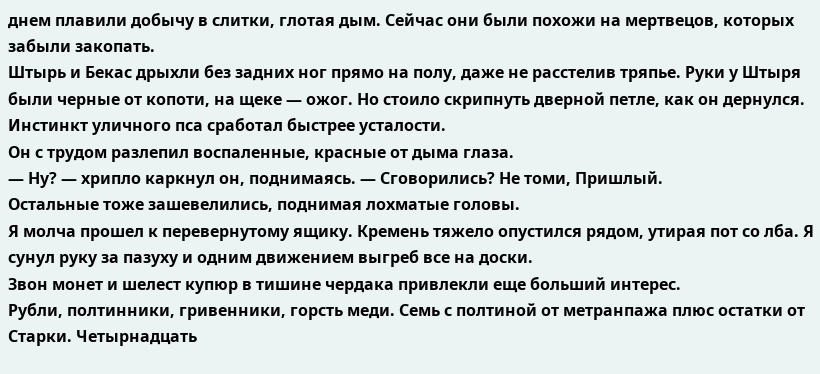днем плавили добычу в слитки, глотая дым. Сейчас они были похожи на мертвецов, которых забыли закопать.
Штырь и Бекас дрыхли без задних ног прямо на полу, даже не расстелив тряпье. Руки у Штыря были черные от копоти, на щеке — ожог. Но стоило скрипнуть дверной петле, как он дернулся. Инстинкт уличного пса сработал быстрее усталости.
Он с трудом разлепил воспаленные, красные от дыма глаза.
— Ну? — хрипло каркнул он, поднимаясь. — Сговорились? Не томи, Пришлый.
Остальные тоже зашевелились, поднимая лохматые головы.
Я молча прошел к перевернутому ящику. Кремень тяжело опустился рядом, утирая пот со лба. Я сунул руку за пазуху и одним движением выгреб все на доски.
Звон монет и шелест купюр в тишине чердака привлекли еще больший интерес.
Рубли, полтинники, гривенники, горсть меди. Семь с полтиной от метранпажа плюс остатки от Старки. Четырнадцать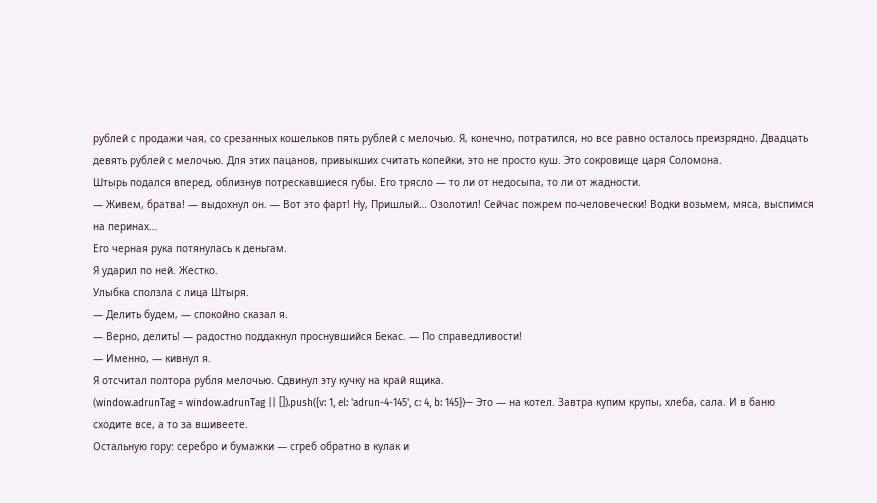рублей с продажи чая, со срезанных кошельков пять рублей с мелочью. Я, конечно, потратился, но все равно осталось преизрядно. Двадцать девять рублей с мелочью. Для этих пацанов, привыкших считать копейки, это не просто куш. Это сокровище царя Соломона.
Штырь подался вперед, облизнув потрескавшиеся губы. Его трясло — то ли от недосыпа, то ли от жадности.
— Живем, братва! — выдохнул он. — Вот это фарт! Ну, Пришлый… Озолотил! Сейчас пожрем по-человечески! Водки возьмем, мяса, выспимся на перинах…
Его черная рука потянулась к деньгам.
Я ударил по ней. Жестко.
Улыбка сползла с лица Штыря.
— Делить будем, — спокойно сказал я.
— Верно, делить! — радостно поддакнул проснувшийся Бекас. — По справедливости!
— Именно, — кивнул я.
Я отсчитал полтора рубля мелочью. Сдвинул эту кучку на край ящика.
(window.adrunTag = window.adrunTag || []).push({v: 1, el: 'adrun-4-145', c: 4, b: 145})— Это — на котел. Завтра купим крупы, хлеба, сала. И в баню сходите все, а то за вшивеете.
Остальную гору: серебро и бумажки — сгреб обратно в кулак и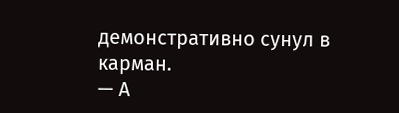демонстративно сунул в карман.
— А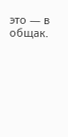это — в общак.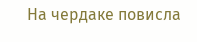На чердаке повисла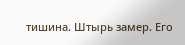тишина. Штырь замер. Его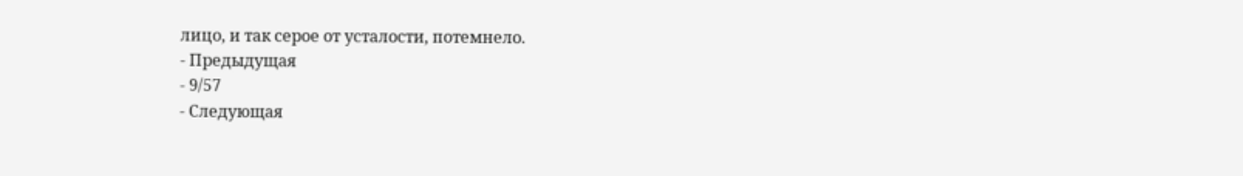лицо, и так серое от усталости, потемнело.
- Предыдущая
- 9/57
- Следующая